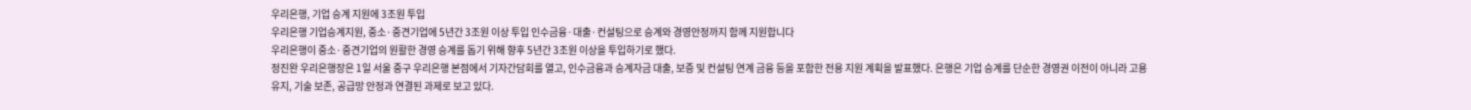우리은행, 기업 승계 지원에 3조원 투입
우리은행 기업승계지원, 중소·중견기업에 5년간 3조원 이상 투입 인수금융·대출·컨설팅으로 승계와 경영안정까지 함께 지원합니다
우리은행이 중소·중견기업의 원활한 경영 승계를 돕기 위해 향후 5년간 3조원 이상을 투입하기로 했다.
정진완 우리은행장은 1일 서울 중구 우리은행 본점에서 기자간담회를 열고, 인수금융과 승계자금 대출, 보증 및 컨설팅 연계 금융 등을 포함한 전용 지원 계획을 발표했다. 은행은 기업 승계를 단순한 경영권 이전이 아니라 고용 유지, 기술 보존, 공급망 안정과 연결된 과제로 보고 있다.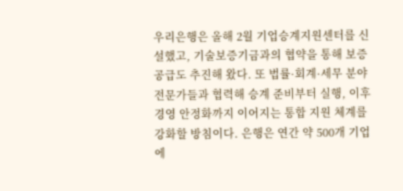우리은행은 올해 2월 기업승계지원센터를 신설했고, 기술보증기금과의 협약을 통해 보증 공급도 추진해 왔다. 또 법률·회계·세무 분야 전문가들과 협력해 승계 준비부터 실행, 이후 경영 안정화까지 이어지는 통합 지원 체계를 강화할 방침이다. 은행은 연간 약 500개 기업에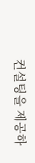컨설팅을 제공하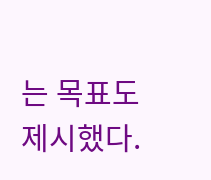는 목표도 제시했다.